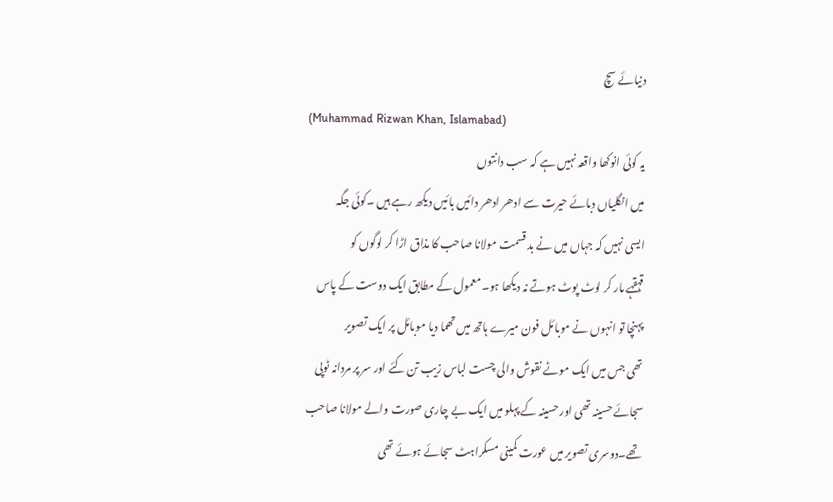دنیائے سچ
(Muhammad Rizwan Khan, Islamabad)
یہ کوئی انوکھا واقعہ نہیں ہے کہ سب دانتوں
میں انگلیاں دبائے حیرت سے ادھر ادھر دائیں بائیں دیکھ رہے ہیں ۔کوئی جگہ
ایسی نہیں کہ جہاں میں نے بد قسمت مولانا صاحب کا مذاق اڑا کر لوگوں کو
قہقہے مار کر لوٹ پوٹ ہوتے نہ دیکھا ہو۔معمول کے مطابق ایک دوست کے پاس
پہنچا تو انہوں نے موبائل فون میرے ہاتھ میں تھما دیا موبائل پر ایک تصویر
تھی جس میں ایک موٹے نقوش والی چست لباس زیب تن کئے اور سر پر مردانہ ٹوپی
سجائے حسینہ تھی اور حسینہ کے پہلو میں ایک بے چاری صورت والے مولانا صاحب
تھے۔دوسری تصویر میں عورت کمینی مسکراہٹ سجائے ہوئے تھی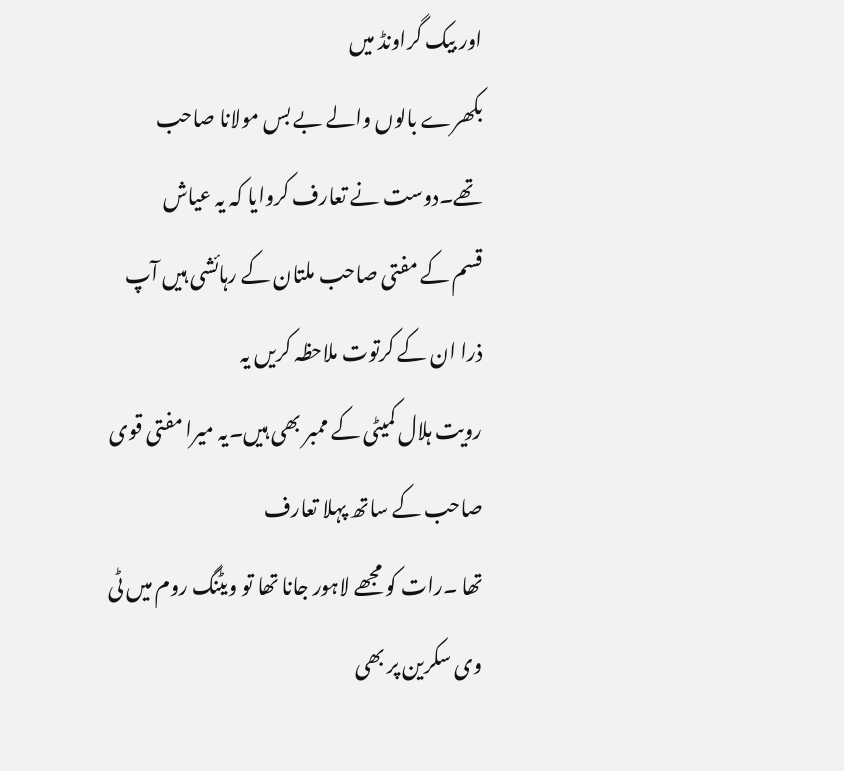اور بیک گراونڈ میں
بکھرے بالوں والے بے بس مولانا صاحب تھے۔دوست نے تعارف کروایا کہ یہ عیاش
قسم کے مفتی صاحب ملتان کے رہائشی ہیں آپ ذرا ان کے کرتوت ملاحظہ کریں یہ
رویت ہلال کمیٹی کے ممبر بھی ہیں۔یہ میرا مفتی قوی صاحب کے ساتھ پہلا تعارف
تھا ۔رات کو مجھے لاہور جانا تھا تو ویٹنگ روم میں ٹی وی سکرین پر بھی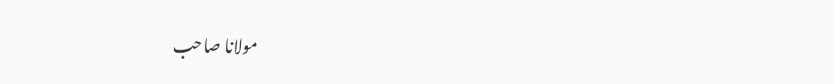مولانا صاحب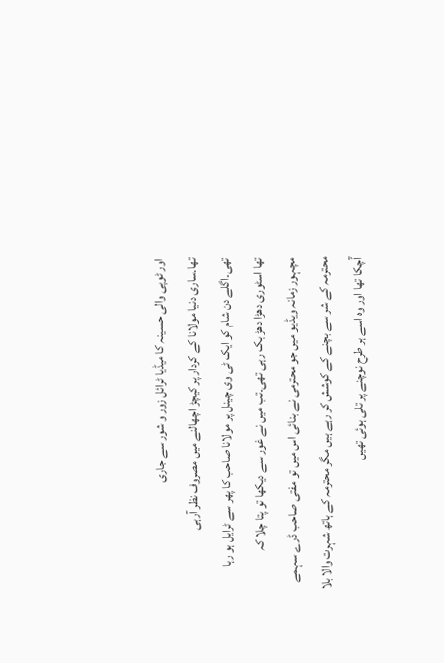اور ٹوپی والی حسینہ کا میڈیا ٹرائل زور و شور سے جاری
تھا۔ساری دنیا مولانا کے کردار پر کیچڑ اچھالنے میں مصروف نظر آرہی
تھی۔اگلے دن شام کو ایک ٹی وی چینل پر مولانا صاحب کا پھر سے ٹرایل ہو رہا
تھا اسٹوری دھڑا دھڑ بک رہی تھی۔تب میں نے غور سے دیکھا تو پتا چلا کہ
مچہور زمانہ ویڈیو میں جو محترمی نے بنائی اس میں تو مفتی صاحب ڈرے سہمے
محترمہ کے شر سے بچنے کے کوشش کر رہے ہیں مگر محترمہ کے ہاتھ شہرت والا بلا
آّچکا تھا اور وہ اسے ہر طرح نوچنے پر تلی ہوئی تھیں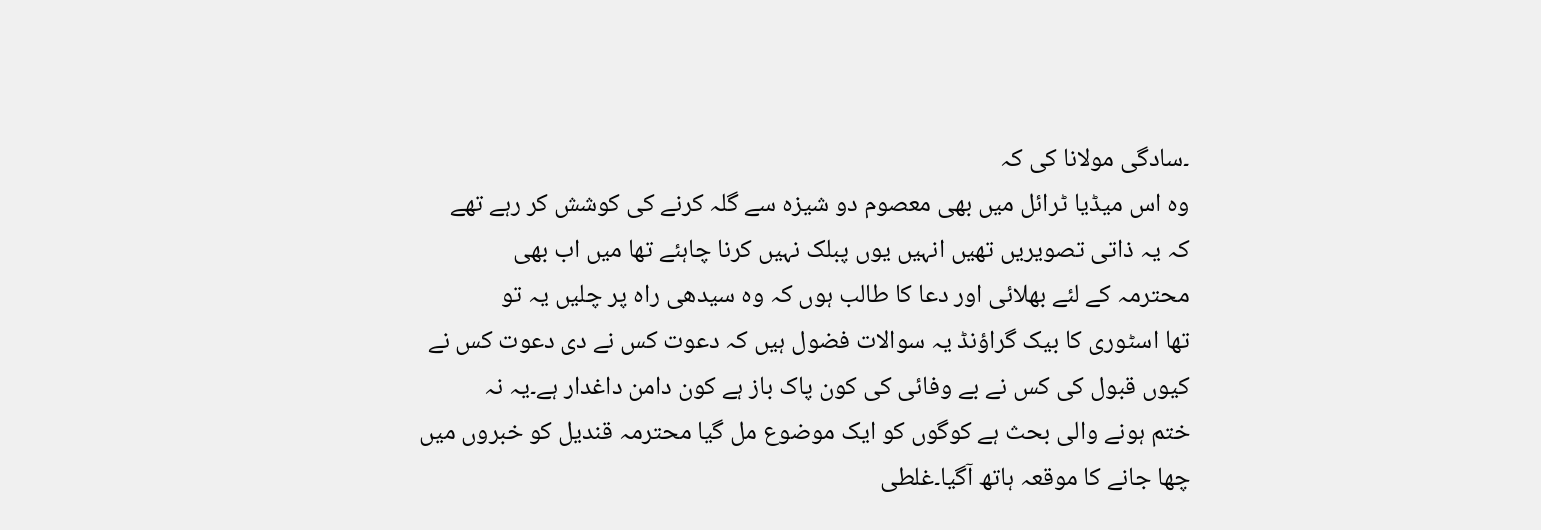۔سادگی مولانا کی کہ
وہ اس میڈیا ٹرائل میں بھی معصوم دو شیزہ سے گلہ کرنے کی کوشش کر رہے تھے
کہ یہ ذاتی تصویریں تھیں انہیں یوں پبلک نہیں کرنا چاہئے تھا میں اب بھی
محترمہ کے لئے بھلائی اور دعا کا طالب ہوں کہ وہ سیدھی راہ پر چلیں یہ تو
تھا اسٹوری کا بیک گراؤنڈ یہ سوالات فضول ہیں کہ دعوت کس نے دی دعوت کس نے
کیوں قبول کی کس نے بے وفائی کی کون پاک باز ہے کون دامن داغدار ہے۔یہ نہ
ختم ہونے والی بحث ہے کوگوں کو ایک موضوع مل گیا محترمہ قندیل کو خبروں میں
چھا جانے کا موقعہ ہاتھ آگیا۔غلطی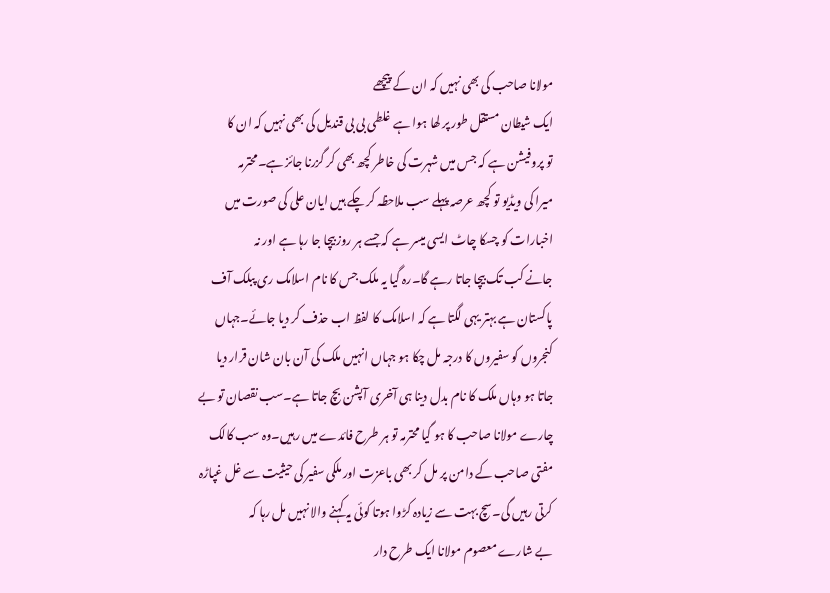مولانا صاحب کی بھی نہیں کہ ان کے پیچھے
ایک شیطان مستقل طور پر لھا ہوا ہے غلطی بی بی قندیل کی بھی نہیں کہ ان کا
تو پروفیشن ہے کہ جس میں شہرت کی خاطر کچھ بھی کر گزرنا جائز ہے۔محترمہ
میرا کی ویڈیو تو کچھ عرصہ پہلے سب ملاحظہ کر چکے ہیں ایان علی کی صورت میں
اخبارات کو چسکا چاٹ ایسی میسر ہے کہ جسے ہر روز بیچا جا رہا ہے اور نہ
جانے کب تک بیچا جاتا رہے گا۔رہ گیا یہ ملک جس کا نام اسلامک ری پبلک آف
پاکستان ہے بہتر یہی لگتا ہے کہ اسلامک کا لفظ اب حذف کر دیا جائے۔جہاں
کنجروں کو سفیروں کا درجہ مل چکا ہو جہاں انہیں ملک کی آن بان شان قرار دیا
جاتا ہو وہاں ملک کا نام بدل دینا ہی آخری آپشن بچ جاتا ہے۔سب نقصان تو بے
چارے مولانا صاحب کا ہو گیا محترمہ تو ہر طرح فائدے میں رہیں۔وہ سب کالک
مفتی صاحب کے دامن پر مل کر بھی باعزت اور ملکی سفیر کی حیثیت سے غل غپاڑہ
کرتی رہیں گی۔سچ بہت سے زیادہ کڑوا ہوتا کوئی یہ کہنے والا نہیں مل رہا کہ
بے شارے معصوم مولانا ایک طرح دار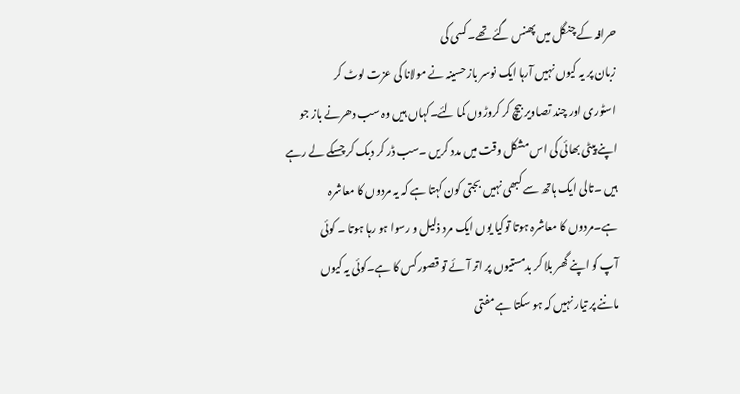حرافہ کے چنگل میں پھنس گئے تھے۔کسی کی
زبان پر یہ کیوں نہیں آرہا ایک نوسر باز حسینہ نے مولانا کی عزت لوٹ کر
اسٹوری اور چند تصاویر بیچ کر کروڑوں کما لئے۔کہاں ہیں وہ سب دھرنے باز جو
اپنے پیٹی بھائی کی اس مشکل وقت میں مدد کریں ۔سب ڈر کر دبک کر چسکے لے رہے
ہیں ۔تالی ایک ہاتھ سے کبھی نہیں بجتی کون کہتا ہے کہ یہ مردوں کا معاشرہ
ہے۔مردوں کا معاشرہ ہوتا توکیا یوں ایک مرد ذلیل و رسوا ہو رہا ہوتا ۔ کوئی
آپ کو اپنے گھر بلا کر بدمستیوں پر اتر آئے تو قصور کس کا ہے۔کوئی یہ کیوں
ماننے پر تیار نہیں کہ ہو سکتا ہے مفتی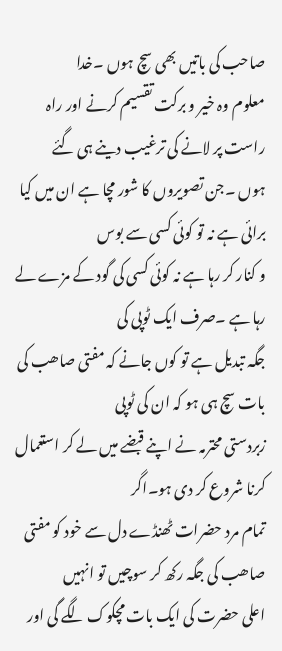صاحب کی باتیں بھی سچ ہوں ۔خدا
معلوم وہ خیر و برکت تقسیم کرنے اور راہ راست پر لانے کی ترغیب دینے ہی گئے
ہوں ۔جن تصویروں کا شور مچا ہے ان میں کیا برائی ہے نہ تو کوئی کسی سے بوس
و کنار کر رہا ہے نہ کوئی کسی کی گود کے مزے لے رہا ہے ۔صرف ایک ٹوپی کی
جگہ تبدیل ہے تو کوں جانے کہ مفتی صاھب کی بات سچ ہی ہو کہ ان کی ٹوپی
زبردستی محترمہ نے اپنے قبضے میں لے کر استعمال کرنا شروع کر دی ہو۔اگر
تمام مرد حضرات ٹھنڈے دل سے خود کو مفتی صاھب کی جگہ رکھ کر سوچیں تو انہیں
اعلی حضرت کی ایک بات مچکوک لگے گی اور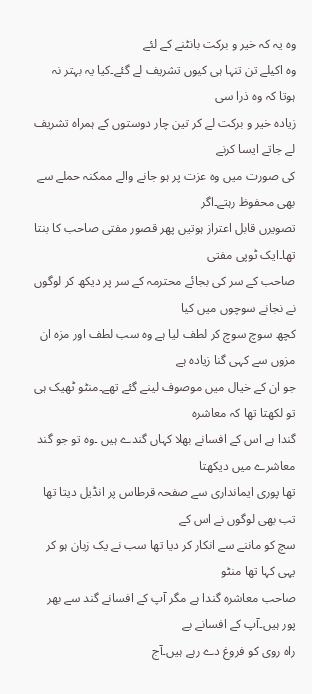وہ یہ کہ خیر و برکت بانٹنے کے لئے
وہ اکیلے تن تنہا ہی کیوں تشریف لے گئے۔کیا یہ بہتر نہ ہوتا کہ وہ ذرا سی
زیادہ خیر و برکت لے کر تین چار دوستوں کے ہمراہ تشریف لے جاتے ایسا کرنے
کی صورت میں وہ عزت پر ہو جانے والے ممکنہ حملے سے بھی محفوظ رہتے۔اگر
تصویرں قابل اعتراز ہوتیں پھر قصور مفتی صاحب کا بنتا تھا۔ایک ٹوپی مفتی
صاحب کے سر کی بجائے محترمہ کے سر پر دیکھ کر لوگوں نے نجانے سوچوں میں کیا
کچھ سوچ سوچ کر لطف لیا ہے وہ سب لطف اور مزہ ان مزوں سے کہی گنا زیادہ ہے
جو ان کے خیال میں موصوف لینے گئے تھے۔منٹو ٹھیک ہی تو لکھتا تھا کہ معاشرہ
گندا ہے اس کے افسانے بھلا کہاں گندے ہیں ۔وہ تو جو گند معاشرے میں دیکھتا
تھا پوری ایمانداری سے صفحہ قرطاس پر انڈیل دیتا تھا تب بھی لوگوں نے اس کے
سچ کو ماننے سے انکار کر دیا تھا سب نے یک زبان ہو کر یہی کہا تھا منٹو
صاحب معاشرہ گندا ہے مگر آپ کے افسانے گند سے بھر پور ہیں۔آپ کے افسانے بے
راہ روی کو فروغ دے رہے ہیں۔آج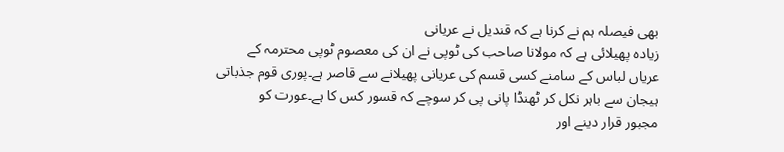بھی فیصلہ ہم نے کرنا ہے کہ قندیل نے عریانی
زیادہ پھیلائی ہے کہ مولانا صاحب کی ٹوپی نے ان کی معصوم ٹوپی محترمہ کے
عریاں لباس کے سامنے کسی قسم کی عریانی پھیلانے سے قاصر ہے۔پوری قوم جذباتی
ہیجان سے باہر نکل کر ٹھنڈا پانی پی کر سوچے کہ قسور کس کا ہے۔عورت کو
مجبور قرار دینے اور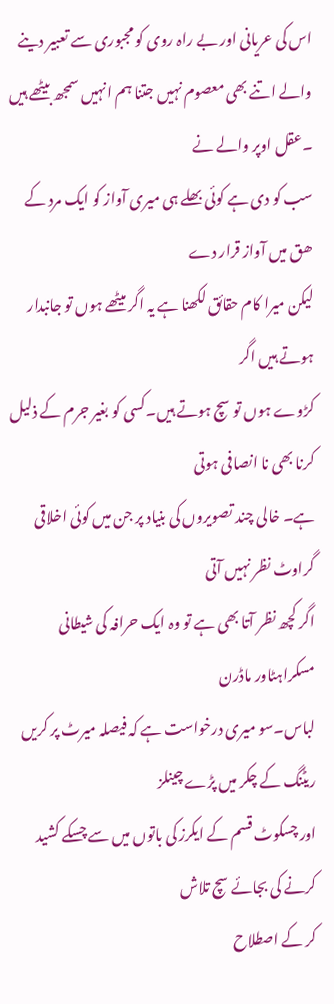اس کی عریانی اور بے راہ روی کو مجبوری سے تعبیر دینے
والے اتنے بھی معصوم نہیں جتنا ہم انہیں سمجھ بیٹھے ہیں ۔عقل اوپر والے نے
سب کو دی ہے کوئی بھلے ہی میری آواز کو ایک مرد کے ھق میں آواز قرار دے
لیکن میرا کام حقائق لکھنا ہے یہ اگر میٹھے ہوں تو جانبدار ہوتے ہیں اگر
کڑوے ہوں تو سچ ہوتے ہیں۔کسی کو بغیر جرم کے ذلیل کرنا بھی نا انصافی ہوتی
ہے۔ خالی چند تصویروں کی بنیاد پر جن میں کوئی اخلاقی گراوٹ نظر نہیں آتی
اگر کچھ نظر آتا بھی ہے تو وہ ایک حرافہ کی شیطانی مسکراہٹاور ماڈرن
لباس۔سو میری درخواست ہے کہ فیصلہ میرٹ پر کریں ریٹنگ کے چکر میں پڑے چینلز
اور چسکوٹ قسم کے ایکرز کی باتوں میں سے چسکے کشید کرنے کی بجائے سچ تلاش
کر کے اصطلاح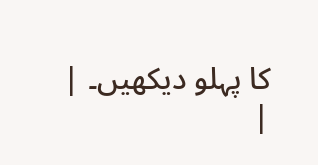کا پہلو دیکھیں۔ |
|